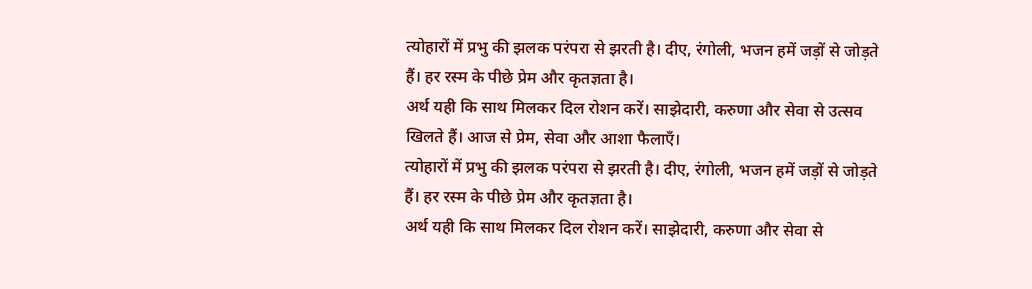त्योहारों में प्रभु की झलक परंपरा से झरती है। दीए, रंगोली, भजन हमें जड़ों से जोड़ते हैं। हर रस्म के पीछे प्रेम और कृतज्ञता है।
अर्थ यही कि साथ मिलकर दिल रोशन करें। साझेदारी, करुणा और सेवा से उत्सव खिलते हैं। आज से प्रेम, सेवा और आशा फैलाएँ।
त्योहारों में प्रभु की झलक परंपरा से झरती है। दीए, रंगोली, भजन हमें जड़ों से जोड़ते हैं। हर रस्म के पीछे प्रेम और कृतज्ञता है।
अर्थ यही कि साथ मिलकर दिल रोशन करें। साझेदारी, करुणा और सेवा से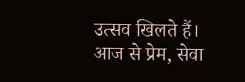उत्सव खिलते हैं। आज से प्रेम, सेवा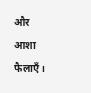और आशा फैलाएँ।